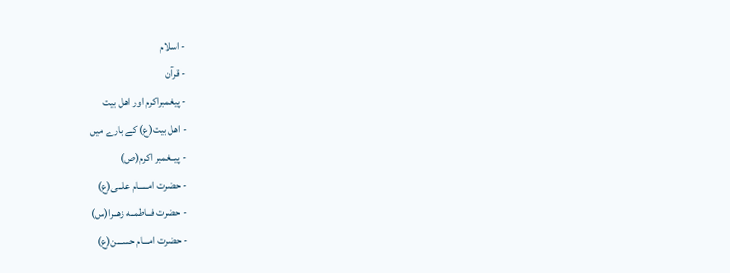- اسلام
- قرآن
- پیغمبراکرم اور اهل بیت
- اهل بیت(ع) کے بارے میں
- پیــغمبر اکرم(ص)
- حضرت امـــــام علــی(ع)
- حضرت فــاطمــه زهــرا(س)
- حضرت امـــام حســـن(ع)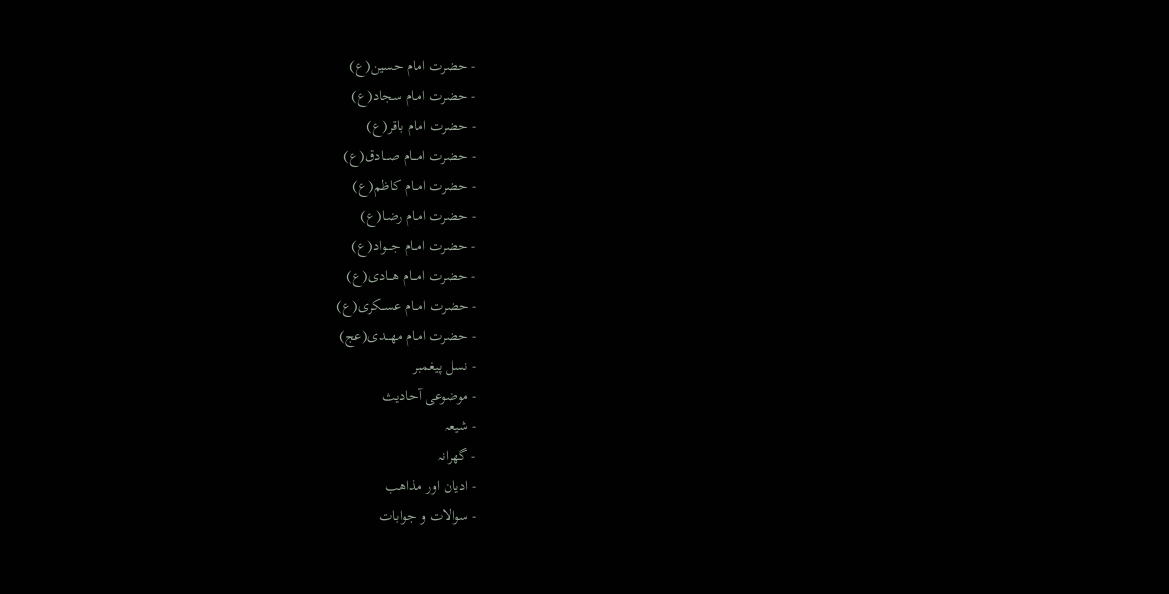- حضرت امام حسین(ع)
- حضرت امـام سجاد(ع)
- حضرت امام باقر(ع)
- حضرت امـــام صـــادق(ع)
- حضرت امــام کاظم(ع)
- حضرت امـام رضـا(ع)
- حضرت امــام جــــواد(ع)
- حضرت امـــام هـــادی(ع)
- حضرت امــام عســکری(ع)
- حضرت امـام مهـــدی(عج)
- نسل پیغمبر
- موضوعی آحادیث
- شیعہ
- گھرانہ
- ادیان اور مذاهب
- سوالات و جوابات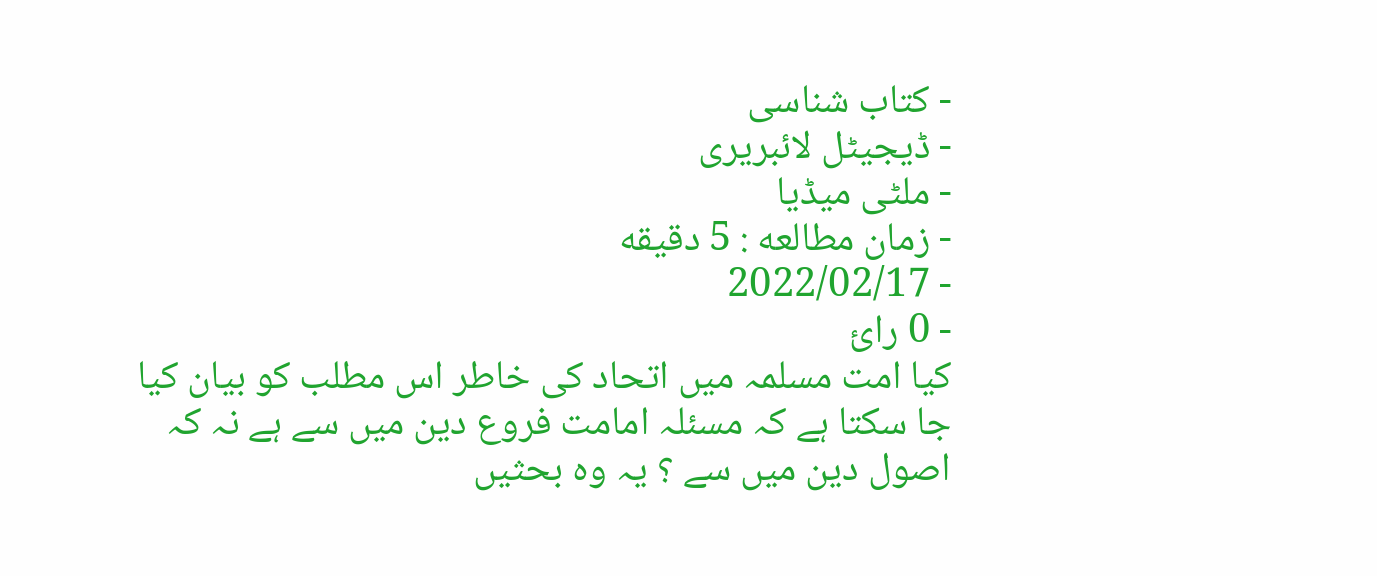- کتاب شناسی
- ڈیجیٹل لائبریری
- ملٹی میڈیا
- زمان مطالعه : 5 دقیقه
- 2022/02/17
- 0 رائ
کیا امت مسلمہ میں اتحاد کی خاطر اس مطلب کو بیان کیا جا سکتا ہے کہ مسئلہ امامت فروع دین میں سے ہے نہ کہ اصول دین میں سے ؟ یہ وہ بحثیں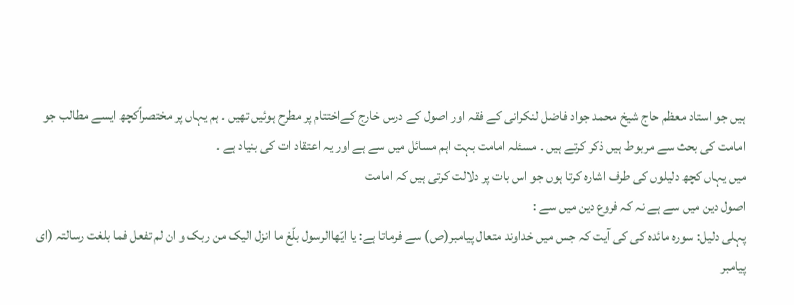ہیں جو استاد معظم حاج شیخ محمد جواد فاضل لنکرانی کے فقہ اور اصول کے درس خارج کےاختتام پر مطرح ہوئیں تھیں ۔ ہم یہاں پر مختصراًکچھ ایسے مطالب جو امامت کی بحث سے مربوط ہیں ذکر کرتے ہیں ۔ مسئلہ امامت بہت اہم مسائل میں سے ہے اور یہ اعتقاد ات کی بنیاد ہے ۔
میں یہاں کچھ دلیلوں کی طرف اشارہ کرتا ہوں جو اس بات پر دلالت کرتی ہیں کہ امامت
اصول دین میں سے ہے نہ کہ فروع دین میں سے :
پہلی دلیل: سورہ مائدہ کی کی آیت کہ جس میں خداوند متعال پیامبر(ص) سے فرماتا ہے: یا ایّھاالرسول بلّغ ما انزل الیک من ربک و ان لم تفعل فما بلغت رسالتہ (ای پیامبر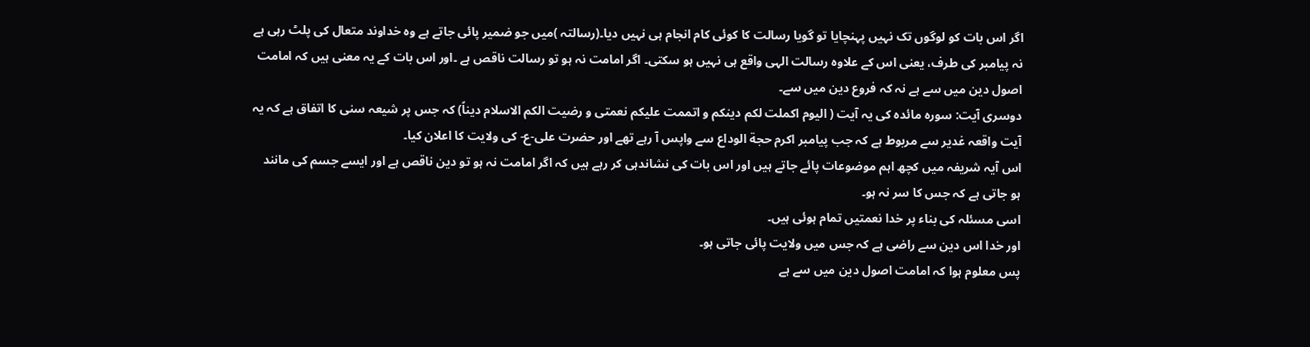اگر اس بات کو لوگوں تک نہیں پہنچایا تو گویا رسالت کا کوئی کام انجام ہی نہیں دیا۔(رسالتہ )میں جو ضمیر پائی جاتے ہے وہ خداوند متعال کی پلٹ رہی ہے نہ پیامبر کی طرف، یعنی اس کے علاوہ رسالت الہی واقع ہی نہیں ہو سکتی۔ اگر امامت نہ ہو تو رسالت ناقص ہے ۔اور اس بات کے یہ معنی ہیں کہ امامت اصول دین میں سے ہے نہ کہ فروع دین میں سے۔
دوسری آیت: سورہ مائدہ کی یہ آیت ( الیوم اکملت لکم دینکم و اتممت علیکم نعمتی و رضیت الکم الاسلام دیناً) کہ جس پر شیعہ سنی کا اتفاق ہے کہ یہ آیت واقعہ غدیر سے مربوط ہے کہ جب پیامبر اکرم حجة الوداع سے واپس آ رہے تھے اور حضرت علی-ع- کی ولایت کا اعلان کیا۔
اس آیہ شریفہ میں کچھ اہم موضوعات پائے جاتے ہیں اور اس بات کی نشاندہی کر رہے ہیں کہ اگر امامت نہ ہو تو دین ناقص ہے اور ایسے جسم کی مانند ہو جاتی ہے کہ جس کا سر نہ ہو۔
اسی مسئلہ کی بناء پر خدا نعمتیں تمام ہوئی ہیں۔
اور خدا اس دین سے راضی ہے کہ جس میں ولایت پائی جاتی ہو۔
پس معلوم ہوا کہ امامت اصول دین میں سے ہے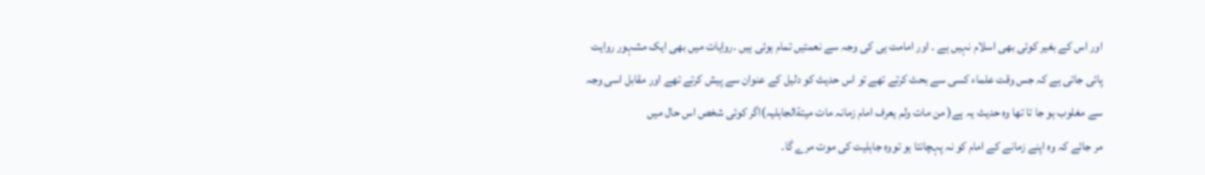اور اس کے بغیر کوئی بھی اسلام نہیں ہے ۔ اور امامت ہی کی وجہ سے نعمتیں تمام ہوئی ہیں ۔روایات میں بھی ایک مشہور روایت پائی جاتی ہے کہ جس وقت علماء کسی سے بحث کرتے تھے تو اس حدیث کو دلیل کے عنوان سے پیش کرتے تھے اور مقابل اسی وجہ سے مغلوب ہو جا تا تھا وہ حدیث یہ ہے( من مات ولم یعرف امام زمانہ مات میتةالجاہلیہ)اگر کوئی شخص اس حال میں
مر جائے کہ وہ اپنے زمانے کے امام کو نہ پہچانتا ہو تووہ جاہلیت کی موت مرے گا۔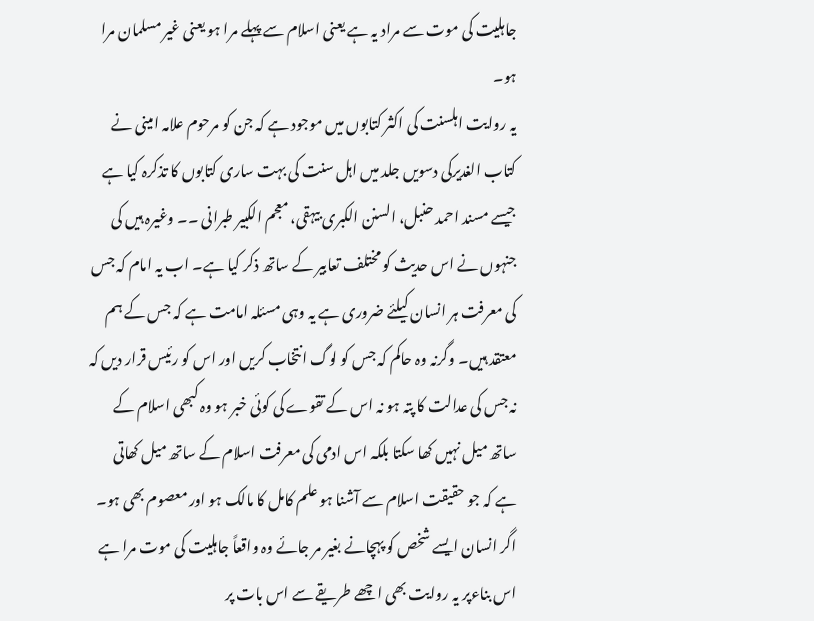جاہلیت کی موت سے مراد یہ ہے یعنی اسلام سے پہلے مرا ہو یعنی غیر مسلمان مرا ہو۔
یہ روایت اہلسنت کی اکثر کتابوں میں موجود ہے کہ جن کو مرحوم علامہ امینی نے کتاب الغدیرکی دسویں جلد میں اہل سنت کی بہت ساری کتابوں کا تذکرہ کیا ہے جیسے مسند احمد حنبل، السنن الکبری بیہقی، معجم الکبیر طبرانی ۔۔ وغیرہ ہیں کی جنہوں نے اس حدیث کو مختلف تعابیر کے ساتھ ذکر کیا ہے۔ اب یہ امام کہ جس کی معرفت ہر انسان کیلئے ضروری ہے یہ وہی مسئلہ امامت ہے کہ جس کے ہم معتقد ہیں۔ وگرنہ وہ حاکم کہ جس کو لوگ انتخاب کریں اور اس کو رئیس قرار دیں کہ نہ جس کی عدالت کا پتہ ہو نہ اس کے تقوے کی کوئی خبر ہو وہ کبھی اسلام کے ساتھ میل نہیں کھا سکتا بلکہ اس ادمی کی معرفت اسلام کے ساتھ میل کھاتی ہے کہ جو حقیقت اسلام سے آشنا ہو علم کامل کا مالک ہو اور معصوم بھی ہو۔
اگر انسان ایسے شخص کو پہچانے بغیر مر جائے وہ واقعاً جاہلیت کی موت مرا ہے اس بناءپر یہ روایت بھی اچھے طریقے سے اس بات پر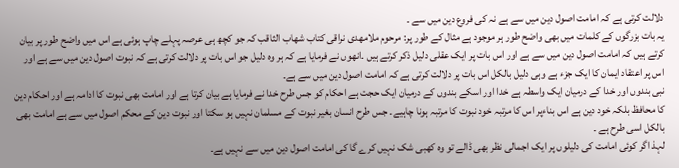دلالت کرتی ہے کہ امامت اصول دین میں سے ہے نہ کی فروع دین میں سے ۔
یہ بات بزرگوں کے کلمات میں بھی واضح طور ہر موجود ہے مثال کے طور پر: مرحوم ملامھدی نراقی کتاب شھاب الثاقب کہ جو کچھ ہی عرصہ پہلے چاپ ہوئی ہے اس میں واضح طور پر بیان کرتے ہیں کہ امامت اصول دین میں سے ہے اور اس بات پر ایک عقلی دلیل ذکر کرتے ہیں ۔انھوں نے فرمایا ہے کہ ہر وہ دلیل جو اس بات پر دلالت کرتی ہے کہ نبوت اصول دین میں سے ہے اور اس پر اعتقاد ایمان کا ایک جزء ہے وہی دلیل بالکل اس بات پر دلالت کرتی ہے کہ امامت اصول دین میں سے ہے۔
نبی بندوں اور خدا کے درمیان ایک واسطہ ہے خدا اور اسکے بندوں کے درمیان ایک حجت ہے احکام کو جس طرح خدا نے فرمایا ہے بیان کرتا ہے اور امامت بھی نبوت کا ادامہ ہے اور احکام دین کا محافظ بلکہ خود دین ہے اس بناءپر اس کا مرتبہ خود نبوت کا مرتبہ ہونا چاہیے۔ جس طرح انسان بغیر نبوت کے مسلمان نہیں ہو سکتا اور نبوت دین کے محکم اصول میں سے ہے امامت بھی بالکل اسی طرح ہے ۔
لہذ اگر کوئی امامت کی دلیلوں پر ایک اجمالی نظر بھی ڈالے تو وہ کھبی شک نہیں کرے گا کی امامت اصول دین میں سے نہیں ہے۔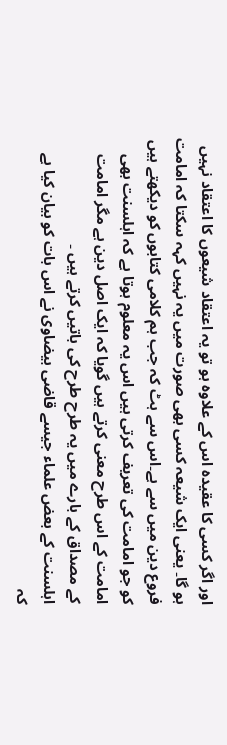اور اگر کسی کا عقیدہ اس کے علاوہ ہو تو یہ اعتقاد شیعوں کا اعتقاد نہیں ہو گا۔ یعنی ایک شیعہ کسی بھی صورت میں یہ نہیں کہہ سکتا کہ امامت فروع دین میں سے ہے۔اس سے ہٹ کہ جب ہم کلامی کتابوں کو دیکھتے ہیں کو جو امامت کی تعریف کرتی ہیں اس یہ معلوم ہوتا ہے کہ اہلسنت بھی امامت کے اس طرح معنی کرتے ہیں گویا کہ ایک اصل دین ہے مگر امامت کے مصداق کے بارے میں یہ طرح طرح کی باتیں کرتے ہیں ۔
اہلسنت کے بعض علماء جیسے قاضی بیضاوی نے اس بات کو بیان کیا ہے کہ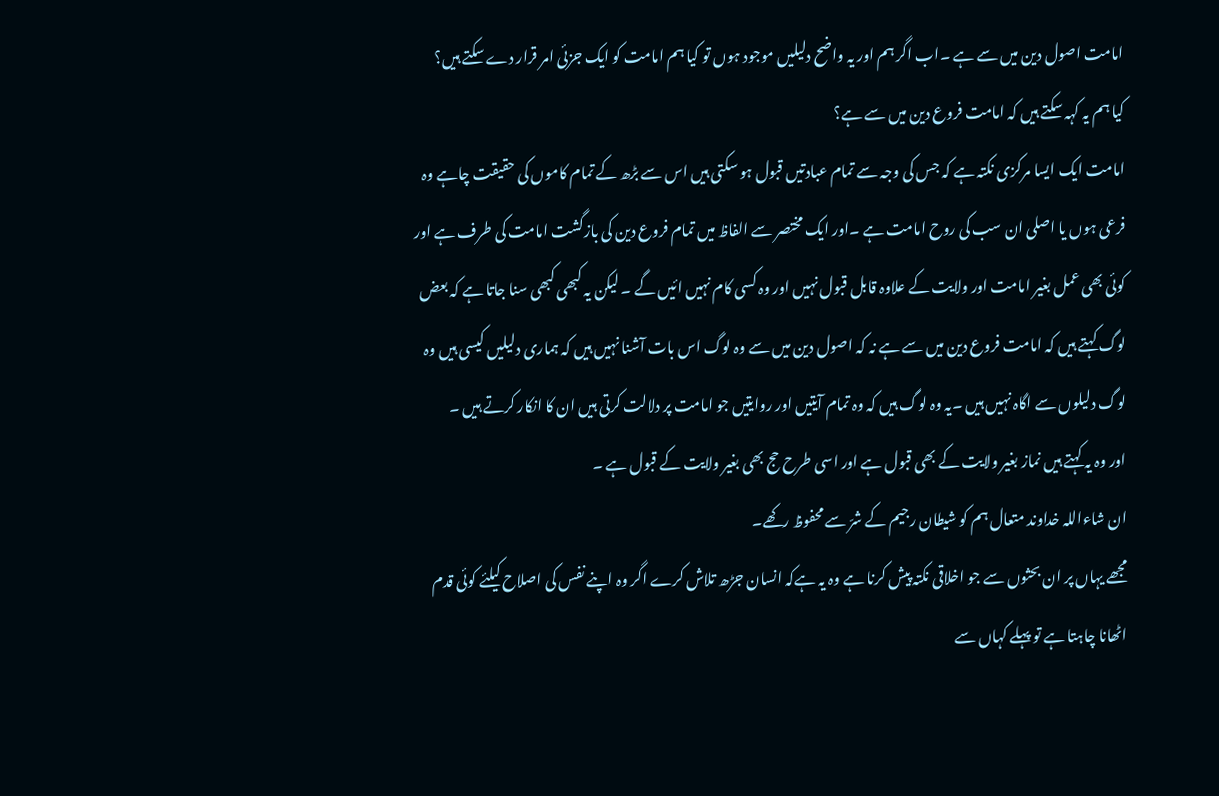امامت اصول دین میں سے ہے ۔اب اگر ہم اور یہ واضح دلیلیں موجود ہوں تو کیا ہم امامت کو ایک جزئی امر قرار دے سکتے ہیں؟
کیا ہم یہ کہہ سکتے ہیں کہ امامت فروع دین میں سے ہے؟
امامت ایک ایسا مرکزی نکتہ ہے کہ جس کی وجہ سے تمام عبادتیں قبول ہو سکتی ہیں اس سے بڑھ کے تمام کاموں کی حقیقت چاہے وہ فرعی ہوں یا اصلی ان سب کی روح امامت ہے ۔اور ایک مختصر سے الفاظ میں تمام فروع دین کی بازگشت امامت کی طرف ہے اور کوئی بھی عمل بغیر امامت اور ولایت کے علاوہ قابل قبول نہیں اور وہ کسی کام نہیں ائیں گے ۔ لیکن یہ کبھی کبھی سنا جاتا ہے کہ بعض لوگ کہتے ہیں کہ امامت فروع دین میں سے ہے نہ کہ اصول دین میں سے وہ لوگ اس بات آشنا نہیں ہیں کہ ہماری دلیلیں کیسی ہیں وہ لوگ دلیلوں سے اگاہ نہیں ہیں ۔یہ وہ لوگ ہیں کہ وہ تمام آیتیں اور روایتیں جو امامت پر دلالت کرتی ہیں ان کا انکار کرتے ہیں ۔
اور وہ یہ کہتے ہیں نماز بغیر ولایت کے بھی قبول ہے اور اسی طرح حج بھی بغیر ولایت کے قبول ہے ۔
ان شاءاللہ خداوند متعال ہم کو شیطان رجیم کے شرّ سے محفوظ رکھے۔
مجھے یہاں پر ان بحثوں سے جو اخلاقی نکتہ پیش کرنا ہے وہ یہ ہےکہ انسان جڑھ تلاش کرے اگر وہ اپنے نفس کی اصلاح کیلئے کوئی قدم اٹھانا چاہتا ہے تو پہلے کہاں سے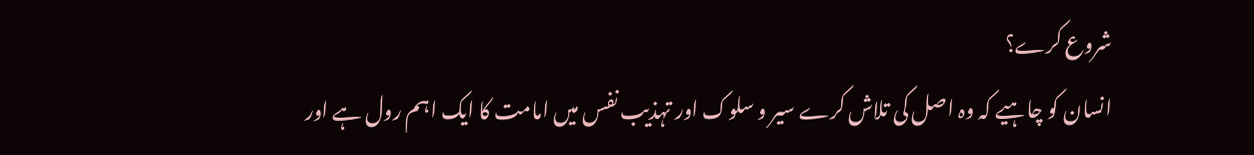شروع کرے؟
انسان کو چاہیے کہ وہ اصل کی تلاش کرے سیر و سلوک اور تہذیب نفس میں امامت کا ایک اہم رول ہے اور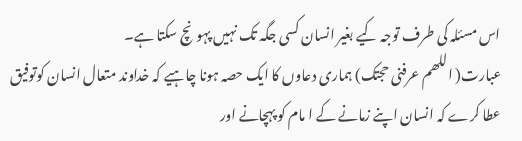اس مسئلہ کی طرف توجہ کیے بغیر انسان کسی جگہ تک نہیں پہونچ سکتا ہے۔
عبارت( اللھم عرفنی حجتک) ہماری دعاوں کا ایک حصہ ہونا چاہیے کہ خداوند متعال انسان کوتوفیق عطا کرے کہ انسان اپنے زمانے کے ا مام کو پہچانے اور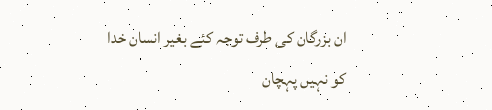ان بزرگان کی طرف توجہ کئے بغیر انسان خدا کو نہیں پہچان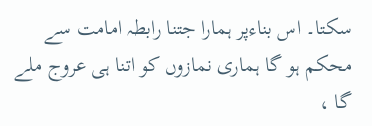سکتا۔ اس بناءپر ہمارا جتنا رابطہ امامت سے محکم ہو گا ہماری نمازوں کو اتنا ہی عروج ملے گا ،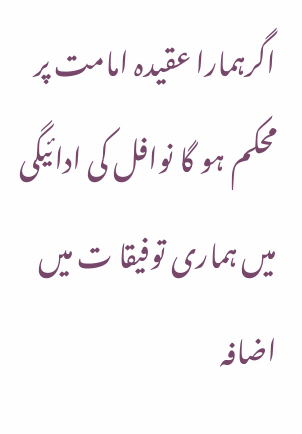اگرہمارا عقیدہ امامت پر محکم ہو گا نوافل کی ادائیگی میں ہماری توفیقا ت میں اضافہ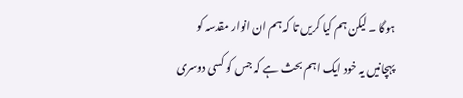ہوگا ۔ لیکن ہم کیا کریں تا کہ ہم ان انوار مقدسہ کو پہچانیں یہ خود ایک اہم بحث ہے کہ جس کو کسی دوسری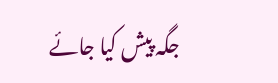جگہ پیش کیا جائے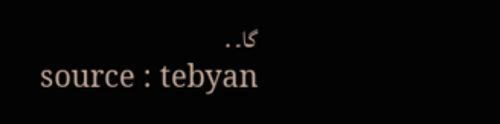گا۔ .
source : tebyan